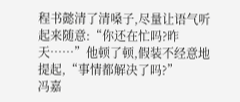程书懿清了清嗓子,尽量让语气听起来随意:“你还在忙吗?昨天……”他顿了顿,假装不经意地提起,“事情都解决了吗?”
冯嘉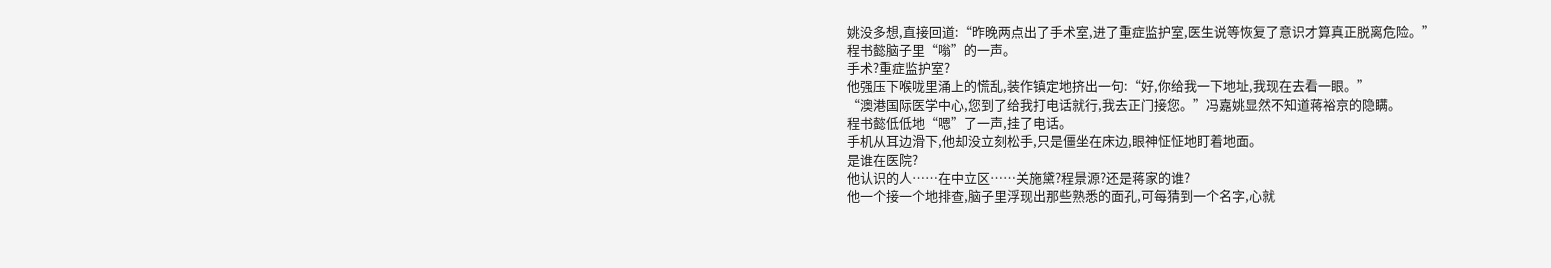姚没多想,直接回道:“昨晚两点出了手术室,进了重症监护室,医生说等恢复了意识才算真正脱离危险。”
程书懿脑子里“嗡”的一声。
手术?重症监护室?
他强压下喉咙里涌上的慌乱,装作镇定地挤出一句:“好,你给我一下地址,我现在去看一眼。”
“澳港国际医学中心,您到了给我打电话就行,我去正门接您。”冯嘉姚显然不知道蒋裕京的隐瞒。
程书懿低低地“嗯”了一声,挂了电话。
手机从耳边滑下,他却没立刻松手,只是僵坐在床边,眼神怔怔地盯着地面。
是谁在医院?
他认识的人……在中立区……关施黛?程景源?还是蒋家的谁?
他一个接一个地排查,脑子里浮现出那些熟悉的面孔,可每猜到一个名字,心就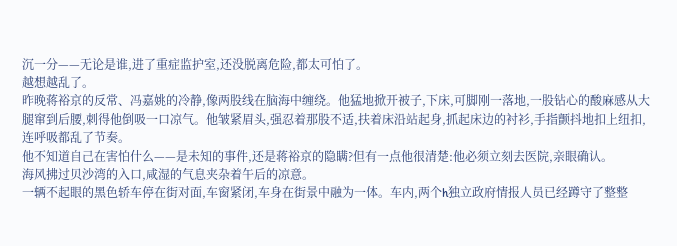沉一分——无论是谁,进了重症监护室,还没脱离危险,都太可怕了。
越想越乱了。
昨晚蒋裕京的反常、冯嘉姚的冷静,像两股线在脑海中缠绕。他猛地掀开被子,下床,可脚刚一落地,一股钻心的酸麻感从大腿窜到后腰,刺得他倒吸一口凉气。他皱紧眉头,强忍着那股不适,扶着床沿站起身,抓起床边的衬衫,手指颤抖地扣上纽扣,连呼吸都乱了节奏。
他不知道自己在害怕什么——是未知的事件,还是蒋裕京的隐瞒?但有一点他很清楚:他必须立刻去医院,亲眼确认。
海风拂过贝沙湾的入口,咸湿的气息夹杂着午后的凉意。
一辆不起眼的黑色轿车停在街对面,车窗紧闭,车身在街景中融为一体。车内,两个h独立政府情报人员已经蹲守了整整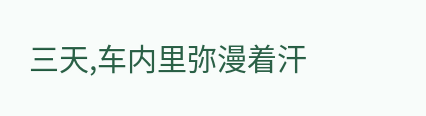三天,车内里弥漫着汗